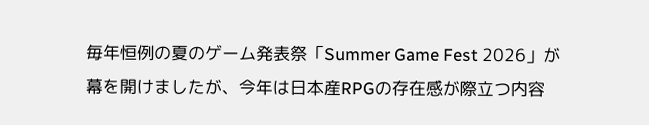毎年恒例の夏のゲーム発表祭「Summer Game Fest 2026」が幕を開けましたが、今年は日本産RPGの存在感が際立つ内容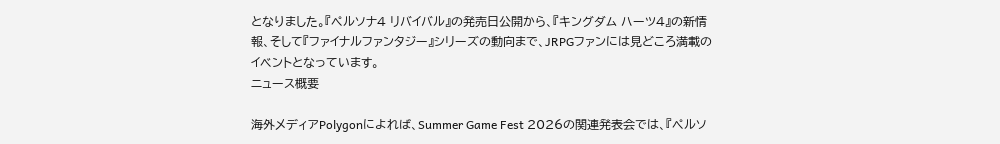となりました。『ペルソナ4 リバイバル』の発売日公開から、『キングダム ハーツ4』の新情報、そして『ファイナルファンタジー』シリーズの動向まで、JRPGファンには見どころ満載のイベントとなっています。
ニュース概要

海外メディアPolygonによれば、Summer Game Fest 2026の関連発表会では、『ペルソ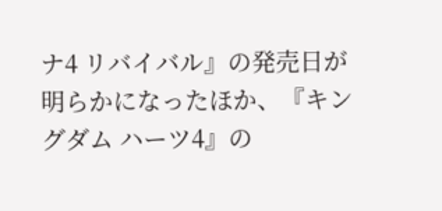ナ4 リバイバル』の発売日が明らかになったほか、『キングダム ハーツ4』の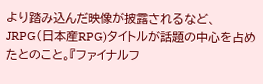より踏み込んだ映像が披露されるなど、JRPG(日本産RPG)タイトルが話題の中心を占めたとのこと。『ファイナルフ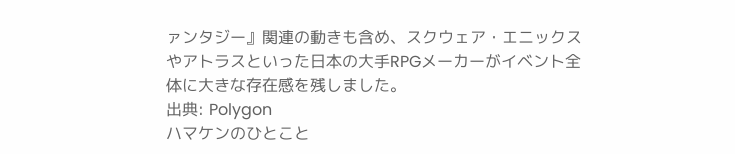ァンタジー』関連の動きも含め、スクウェア・エニックスやアトラスといった日本の大手RPGメーカーがイベント全体に大きな存在感を残しました。
出典: Polygon
ハマケンのひとこと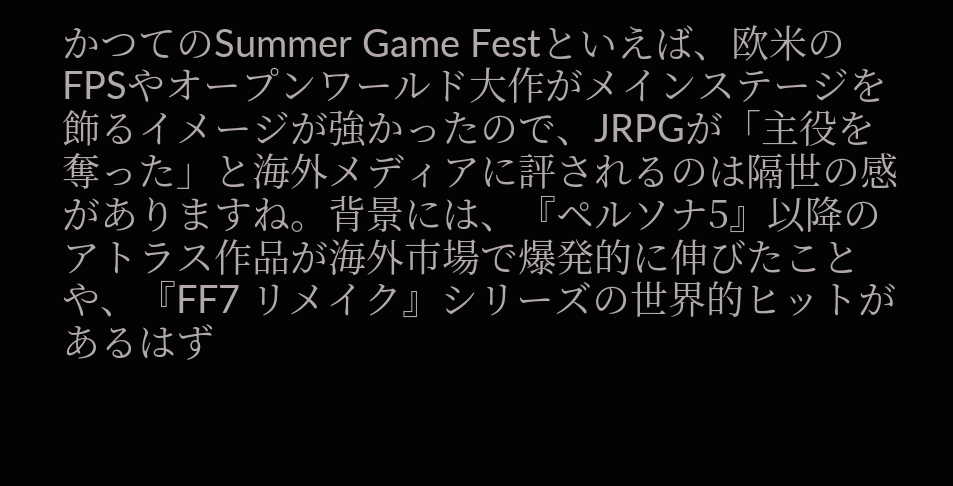かつてのSummer Game Festといえば、欧米のFPSやオープンワールド大作がメインステージを飾るイメージが強かったので、JRPGが「主役を奪った」と海外メディアに評されるのは隔世の感がありますね。背景には、『ペルソナ5』以降のアトラス作品が海外市場で爆発的に伸びたことや、『FF7 リメイク』シリーズの世界的ヒットがあるはず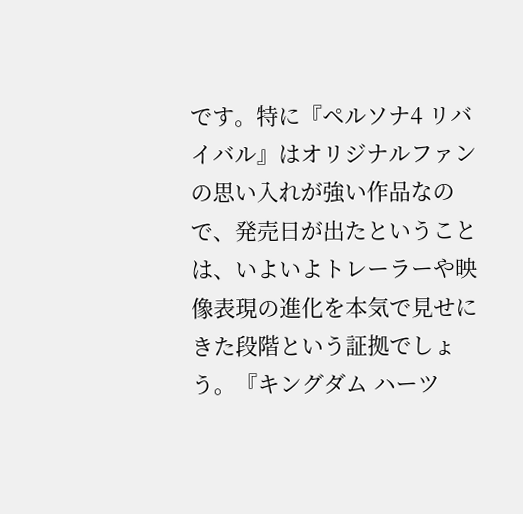です。特に『ペルソナ4 リバイバル』はオリジナルファンの思い入れが強い作品なので、発売日が出たということは、いよいよトレーラーや映像表現の進化を本気で見せにきた段階という証拠でしょう。『キングダム ハーツ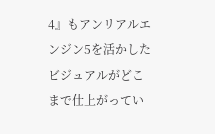4』もアンリアルエンジン5を活かしたビジュアルがどこまで仕上がってい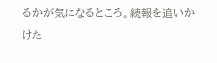るかが気になるところ。続報を追いかけた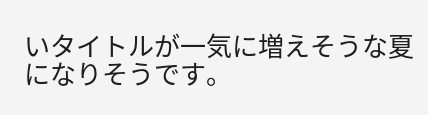いタイトルが一気に増えそうな夏になりそうです。